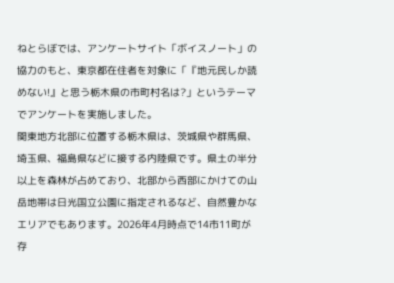ねとらぼでは、アンケートサイト「ボイスノート」の協力のもと、東京都在住者を対象に「『地元民しか読めない!』と思う栃木県の市町村名は?」というテーマでアンケートを実施しました。
関東地方北部に位置する栃木県は、茨城県や群馬県、埼玉県、福島県などに接する内陸県です。県土の半分以上を森林が占めており、北部から西部にかけての山岳地帯は日光国立公園に指定されるなど、自然豊かなエリアでもあります。2026年4月時点で14市11町が存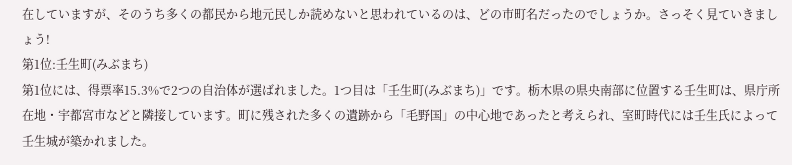在していますが、そのうち多くの都民から地元民しか読めないと思われているのは、どの市町名だったのでしょうか。さっそく見ていきましょう!
第1位:壬生町(みぶまち)
第1位には、得票率15.3%で2つの自治体が選ばれました。1つ目は「壬生町(みぶまち)」です。栃木県の県央南部に位置する壬生町は、県庁所在地・宇都宮市などと隣接しています。町に残された多くの遺跡から「毛野国」の中心地であったと考えられ、室町時代には壬生氏によって壬生城が築かれました。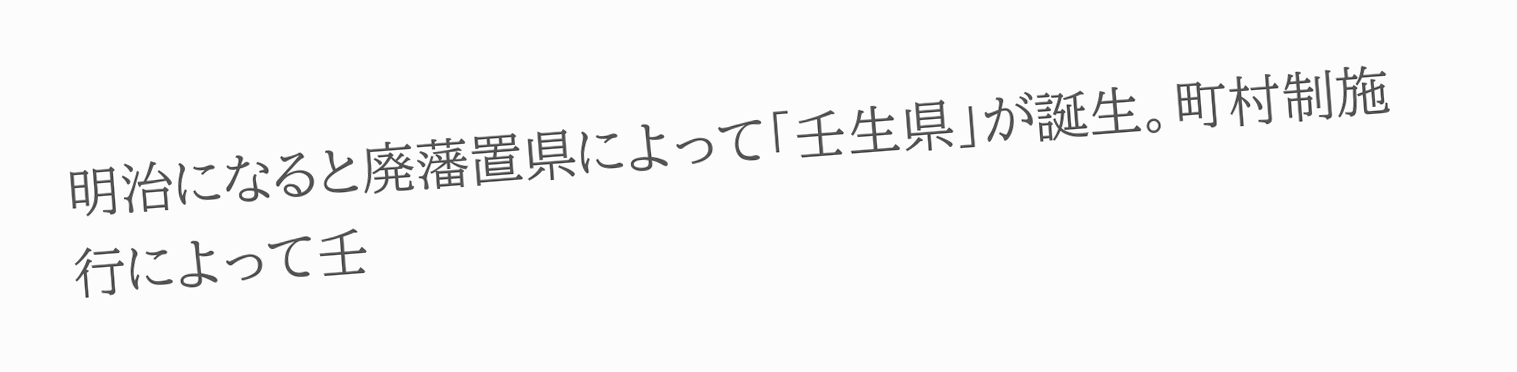明治になると廃藩置県によって「壬生県」が誕生。町村制施行によって壬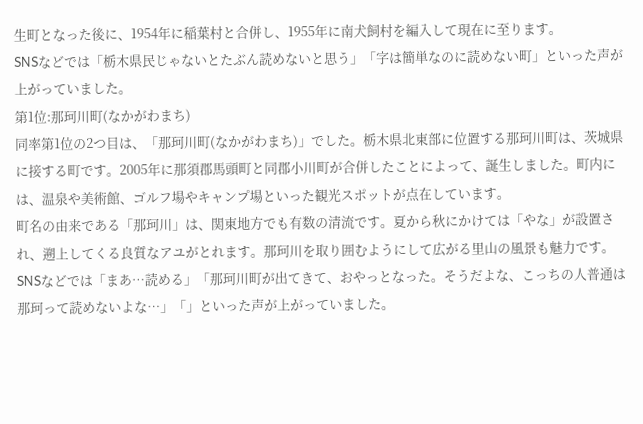生町となった後に、1954年に稲葉村と合併し、1955年に南犬飼村を編入して現在に至ります。
SNSなどでは「栃木県民じゃないとたぶん読めないと思う」「字は簡単なのに読めない町」といった声が上がっていました。
第1位:那珂川町(なかがわまち)
同率第1位の2つ目は、「那珂川町(なかがわまち)」でした。栃木県北東部に位置する那珂川町は、茨城県に接する町です。2005年に那須郡馬頭町と同郡小川町が合併したことによって、誕生しました。町内には、温泉や美術館、ゴルフ場やキャンプ場といった観光スポットが点在しています。
町名の由来である「那珂川」は、関東地方でも有数の清流です。夏から秋にかけては「やな」が設置され、遡上してくる良質なアユがとれます。那珂川を取り囲むようにして広がる里山の風景も魅力です。
SNSなどでは「まあ…読める」「那珂川町が出てきて、おやっとなった。そうだよな、こっちの人普通は那珂って読めないよな…」「」といった声が上がっていました。